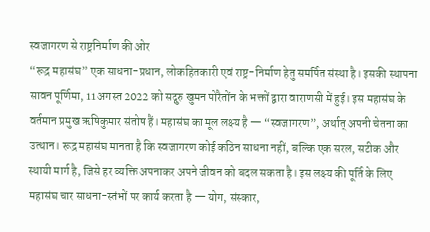स्वजागरण से राष्ट्रनिर्माण की ओर
“रूद्र महासंघ” एक साधना-प्रधान, लोकहितकारी एवं राष्ट्र-निर्माण हेतु समर्पित संस्था है। इसकी स्थापना सावन पूर्णिमा, 11 अगस्त 2022 को सद्गुरु खुमन पोरैतोंन के भक्तों द्वारा वाराणसी में हुई। इस महासंघ के वर्तमान प्रमुख ऋषिकुमार संतोष हैं। महासंघ का मूल लक्ष्य है — “स्वजागरण”, अर्थात् अपनी चेतना का उत्थान। रूद्र महासंघ मानता है कि स्वजागरण कोई कठिन साधना नहीं, बल्कि एक सरल, सटीक और स्थायी मार्ग है, जिसे हर व्यक्ति अपनाकर अपने जीवन को बदल सकता है। इस लक्ष्य की पूर्ति के लिए महासंघ चार साधना-स्तंभों पर कार्य करता है — योग, संस्कार,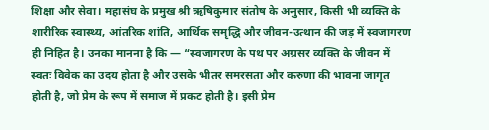शिक्षा और सेवा। महासंघ के प्रमुख श्री ऋषिकुमार संतोष के अनुसार, किसी भी व्यक्ति के शारीरिक स्वास्थ्य, आंतरिक शांति, आर्थिक समृद्धि और जीवन-उत्थान की जड़ में स्वजागरण ही निहित है। उनका मानना है कि — “स्वजागरण के पथ पर अग्रसर व्यक्ति के जीवन में स्वतः विवेक का उदय होता है और उसके भीतर समरसता और करुणा की भावना जागृत होती है, जो प्रेम के रूप में समाज में प्रकट होती है। इसी प्रेम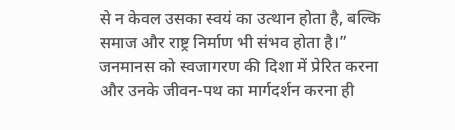से न केवल उसका स्वयं का उत्थान होता है, बल्कि समाज और राष्ट्र निर्माण भी संभव होता है।” जनमानस को स्वजागरण की दिशा में प्रेरित करना और उनके जीवन-पथ का मार्गदर्शन करना ही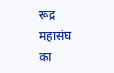रूद्र महासंघ का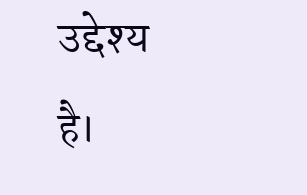उद्देश्य है।